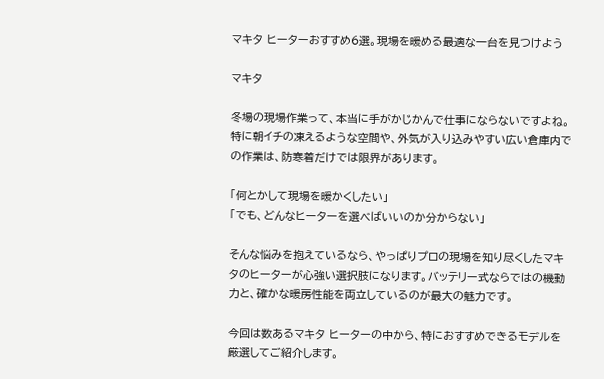マキタ ヒーターおすすめ6選。現場を暖める最適な一台を見つけよう

マキタ

冬場の現場作業って、本当に手がかじかんで仕事にならないですよね。特に朝イチの凍えるような空間や、外気が入り込みやすい広い倉庫内での作業は、防寒着だけでは限界があります。

「何とかして現場を暖かくしたい」
「でも、どんなヒーターを選べばいいのか分からない」

そんな悩みを抱えているなら、やっぱりプロの現場を知り尽くしたマキタのヒーターが心強い選択肢になります。バッテリー式ならではの機動力と、確かな暖房性能を両立しているのが最大の魅力です。

今回は数あるマキタ ヒーターの中から、特におすすめできるモデルを厳選してご紹介します。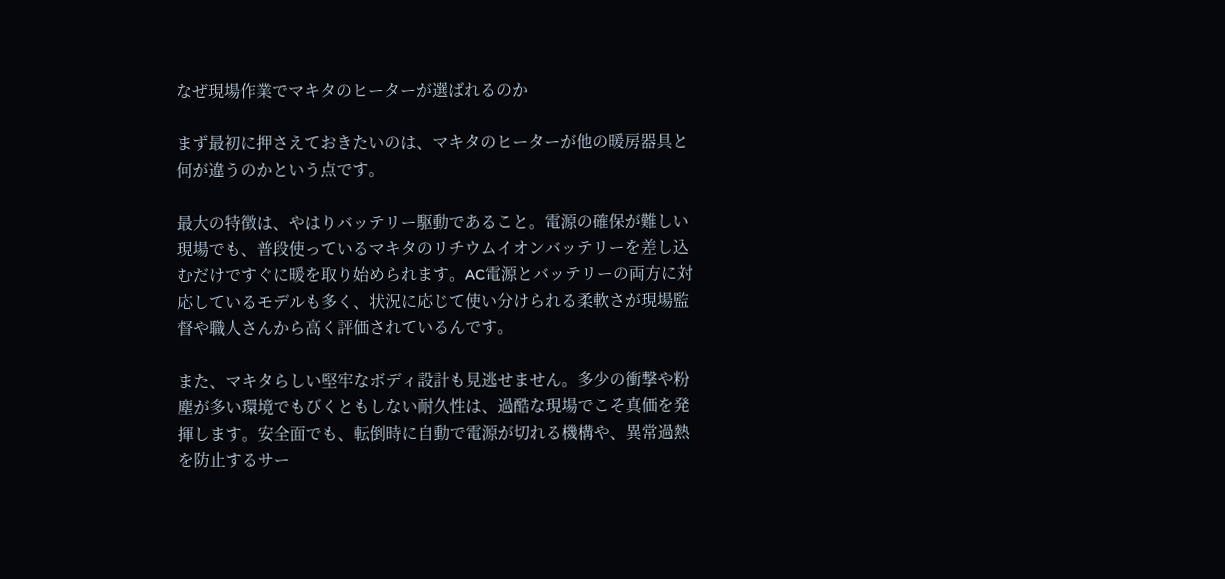なぜ現場作業でマキタのヒーターが選ばれるのか

まず最初に押さえておきたいのは、マキタのヒーターが他の暖房器具と何が違うのかという点です。

最大の特徴は、やはりバッテリー駆動であること。電源の確保が難しい現場でも、普段使っているマキタのリチウムイオンバッテリーを差し込むだけですぐに暖を取り始められます。AC電源とバッテリーの両方に対応しているモデルも多く、状況に応じて使い分けられる柔軟さが現場監督や職人さんから高く評価されているんです。

また、マキタらしい堅牢なボディ設計も見逃せません。多少の衝撃や粉塵が多い環境でもびくともしない耐久性は、過酷な現場でこそ真価を発揮します。安全面でも、転倒時に自動で電源が切れる機構や、異常過熱を防止するサー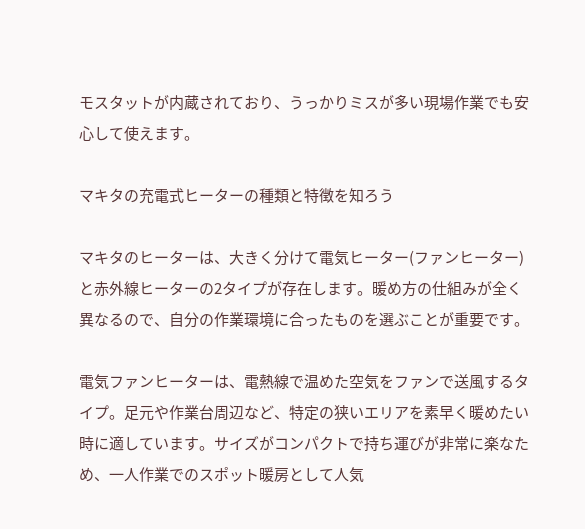モスタットが内蔵されており、うっかりミスが多い現場作業でも安心して使えます。

マキタの充電式ヒーターの種類と特徴を知ろう

マキタのヒーターは、大きく分けて電気ヒーター(ファンヒーター)と赤外線ヒーターの2タイプが存在します。暖め方の仕組みが全く異なるので、自分の作業環境に合ったものを選ぶことが重要です。

電気ファンヒーターは、電熱線で温めた空気をファンで送風するタイプ。足元や作業台周辺など、特定の狭いエリアを素早く暖めたい時に適しています。サイズがコンパクトで持ち運びが非常に楽なため、一人作業でのスポット暖房として人気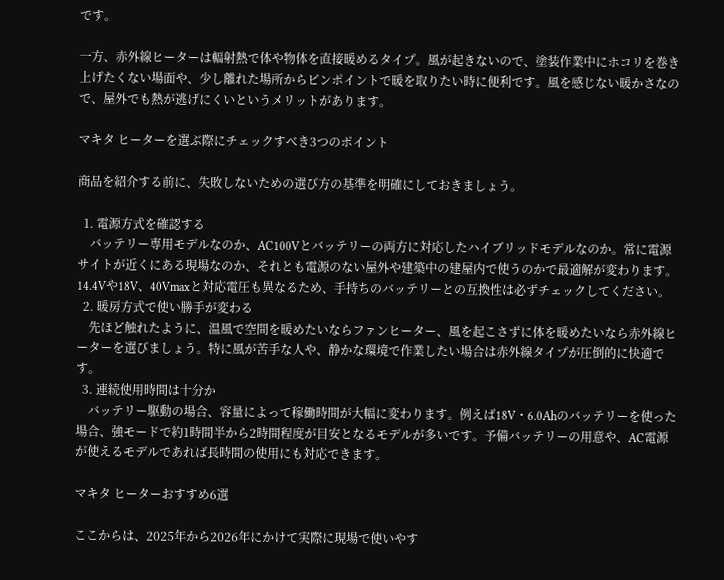です。

一方、赤外線ヒーターは輻射熱で体や物体を直接暖めるタイプ。風が起きないので、塗装作業中にホコリを巻き上げたくない場面や、少し離れた場所からピンポイントで暖を取りたい時に便利です。風を感じない暖かさなので、屋外でも熱が逃げにくいというメリットがあります。

マキタ ヒーターを選ぶ際にチェックすべき3つのポイント

商品を紹介する前に、失敗しないための選び方の基準を明確にしておきましょう。

  1. 電源方式を確認する
    バッテリー専用モデルなのか、AC100Vとバッテリーの両方に対応したハイブリッドモデルなのか。常に電源サイトが近くにある現場なのか、それとも電源のない屋外や建築中の建屋内で使うのかで最適解が変わります。14.4Vや18V、40Vmaxと対応電圧も異なるため、手持ちのバッテリーとの互換性は必ずチェックしてください。
  2. 暖房方式で使い勝手が変わる
    先ほど触れたように、温風で空間を暖めたいならファンヒーター、風を起こさずに体を暖めたいなら赤外線ヒーターを選びましょう。特に風が苦手な人や、静かな環境で作業したい場合は赤外線タイプが圧倒的に快適です。
  3. 連続使用時間は十分か
    バッテリー駆動の場合、容量によって稼働時間が大幅に変わります。例えば18V・6.0Ahのバッテリーを使った場合、強モードで約1時間半から2時間程度が目安となるモデルが多いです。予備バッテリーの用意や、AC電源が使えるモデルであれば長時間の使用にも対応できます。

マキタ ヒーターおすすめ6選

ここからは、2025年から2026年にかけて実際に現場で使いやす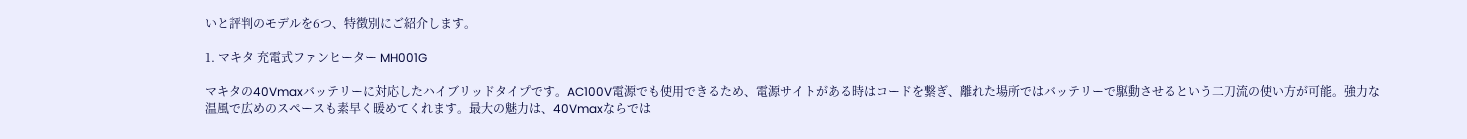いと評判のモデルを6つ、特徴別にご紹介します。

1. マキタ 充電式ファンヒーター MH001G

マキタの40Vmaxバッテリーに対応したハイブリッドタイプです。AC100V電源でも使用できるため、電源サイトがある時はコードを繋ぎ、離れた場所ではバッテリーで駆動させるという二刀流の使い方が可能。強力な温風で広めのスペースも素早く暖めてくれます。最大の魅力は、40Vmaxならでは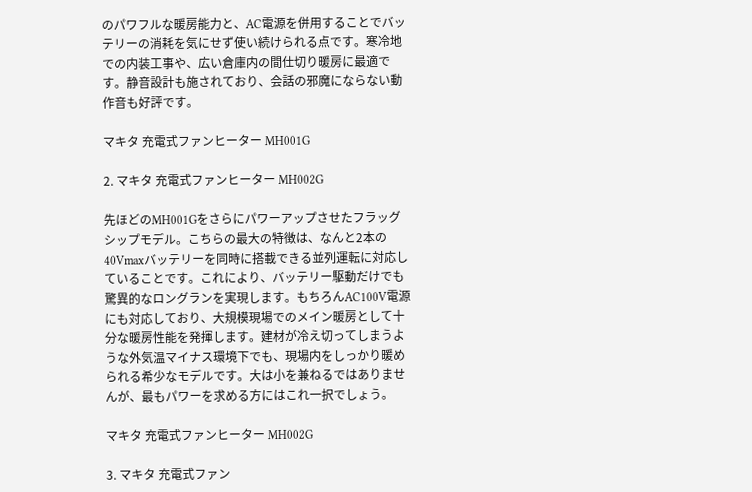のパワフルな暖房能力と、AC電源を併用することでバッテリーの消耗を気にせず使い続けられる点です。寒冷地での内装工事や、広い倉庫内の間仕切り暖房に最適です。静音設計も施されており、会話の邪魔にならない動作音も好評です。

マキタ 充電式ファンヒーター MH001G

2. マキタ 充電式ファンヒーター MH002G

先ほどのMH001Gをさらにパワーアップさせたフラッグシップモデル。こちらの最大の特徴は、なんと2本の40Vmaxバッテリーを同時に搭載できる並列運転に対応していることです。これにより、バッテリー駆動だけでも驚異的なロングランを実現します。もちろんAC100V電源にも対応しており、大規模現場でのメイン暖房として十分な暖房性能を発揮します。建材が冷え切ってしまうような外気温マイナス環境下でも、現場内をしっかり暖められる希少なモデルです。大は小を兼ねるではありませんが、最もパワーを求める方にはこれ一択でしょう。

マキタ 充電式ファンヒーター MH002G

3. マキタ 充電式ファン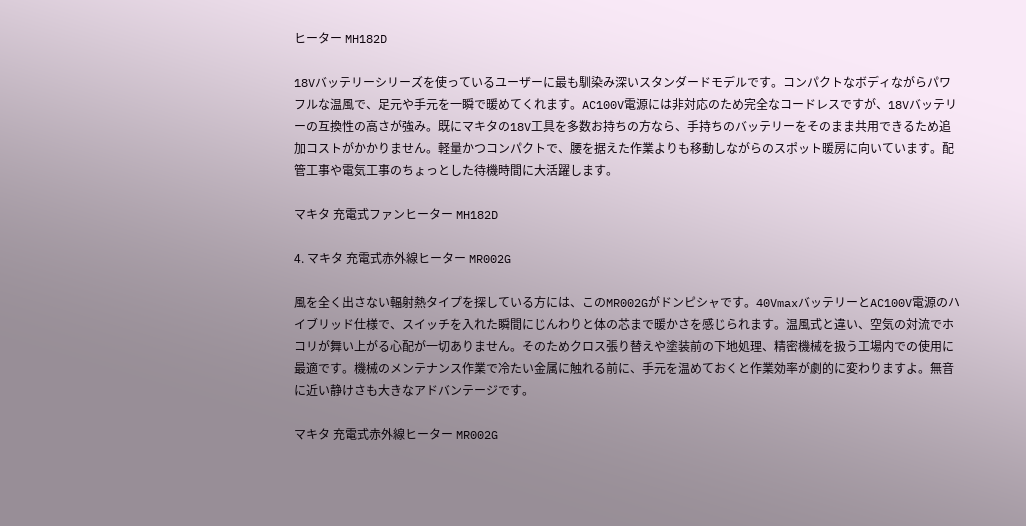ヒーター MH182D

18Vバッテリーシリーズを使っているユーザーに最も馴染み深いスタンダードモデルです。コンパクトなボディながらパワフルな温風で、足元や手元を一瞬で暖めてくれます。AC100V電源には非対応のため完全なコードレスですが、18Vバッテリーの互換性の高さが強み。既にマキタの18V工具を多数お持ちの方なら、手持ちのバッテリーをそのまま共用できるため追加コストがかかりません。軽量かつコンパクトで、腰を据えた作業よりも移動しながらのスポット暖房に向いています。配管工事や電気工事のちょっとした待機時間に大活躍します。

マキタ 充電式ファンヒーター MH182D

4. マキタ 充電式赤外線ヒーター MR002G

風を全く出さない輻射熱タイプを探している方には、このMR002Gがドンピシャです。40VmaxバッテリーとAC100V電源のハイブリッド仕様で、スイッチを入れた瞬間にじんわりと体の芯まで暖かさを感じられます。温風式と違い、空気の対流でホコリが舞い上がる心配が一切ありません。そのためクロス張り替えや塗装前の下地処理、精密機械を扱う工場内での使用に最適です。機械のメンテナンス作業で冷たい金属に触れる前に、手元を温めておくと作業効率が劇的に変わりますよ。無音に近い静けさも大きなアドバンテージです。

マキタ 充電式赤外線ヒーター MR002G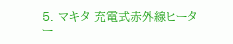5. マキタ 充電式赤外線ヒーター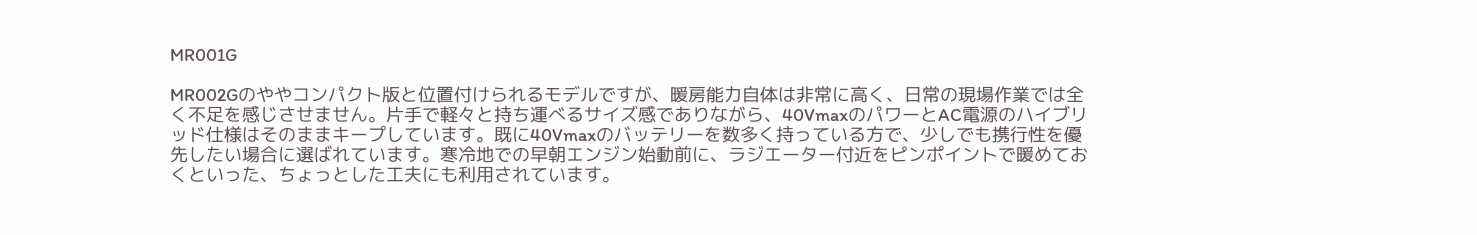MR001G

MR002Gのややコンパクト版と位置付けられるモデルですが、暖房能力自体は非常に高く、日常の現場作業では全く不足を感じさせません。片手で軽々と持ち運べるサイズ感でありながら、40VmaxのパワーとAC電源のハイブリッド仕様はそのままキープしています。既に40Vmaxのバッテリーを数多く持っている方で、少しでも携行性を優先したい場合に選ばれています。寒冷地での早朝エンジン始動前に、ラジエーター付近をピンポイントで暖めておくといった、ちょっとした工夫にも利用されています。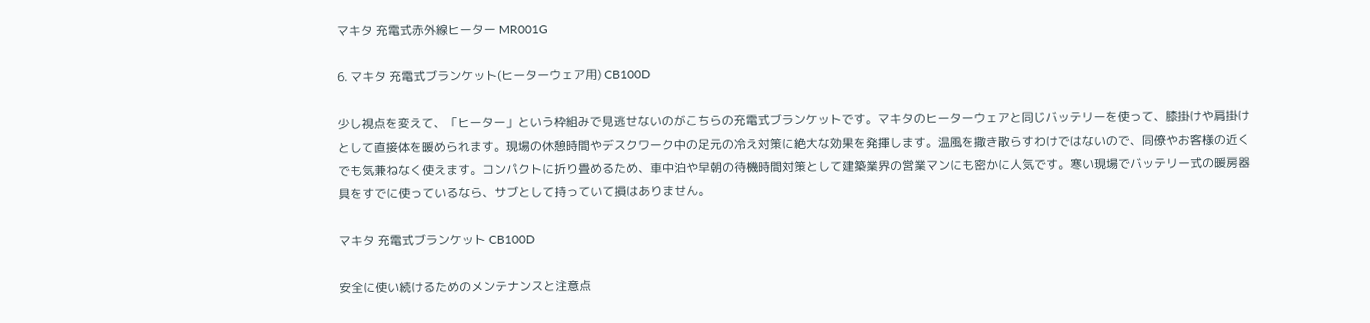マキタ 充電式赤外線ヒーター MR001G

6. マキタ 充電式ブランケット(ヒーターウェア用) CB100D

少し視点を変えて、「ヒーター」という枠組みで見逃せないのがこちらの充電式ブランケットです。マキタのヒーターウェアと同じバッテリーを使って、膝掛けや肩掛けとして直接体を暖められます。現場の休憩時間やデスクワーク中の足元の冷え対策に絶大な効果を発揮します。温風を撒き散らすわけではないので、同僚やお客様の近くでも気兼ねなく使えます。コンパクトに折り畳めるため、車中泊や早朝の待機時間対策として建築業界の営業マンにも密かに人気です。寒い現場でバッテリー式の暖房器具をすでに使っているなら、サブとして持っていて損はありません。

マキタ 充電式ブランケット CB100D

安全に使い続けるためのメンテナンスと注意点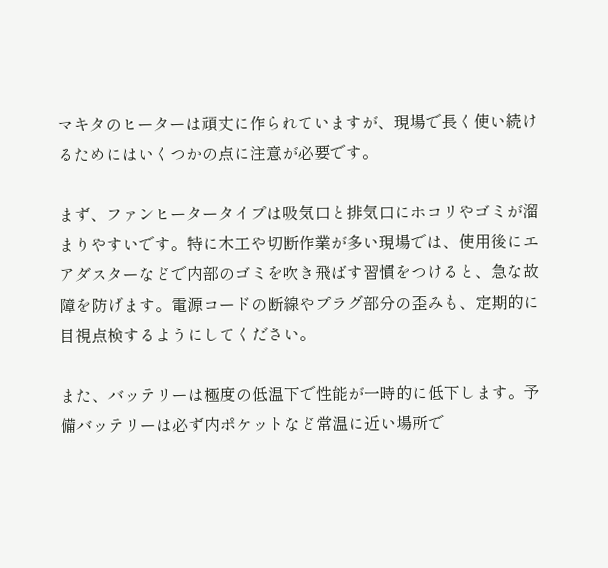マキタのヒーターは頑丈に作られていますが、現場で長く使い続けるためにはいくつかの点に注意が必要です。

まず、ファンヒータータイプは吸気口と排気口にホコリやゴミが溜まりやすいです。特に木工や切断作業が多い現場では、使用後にエアダスターなどで内部のゴミを吹き飛ばす習慣をつけると、急な故障を防げます。電源コードの断線やプラグ部分の歪みも、定期的に目視点検するようにしてください。

また、バッテリーは極度の低温下で性能が一時的に低下します。予備バッテリーは必ず内ポケットなど常温に近い場所で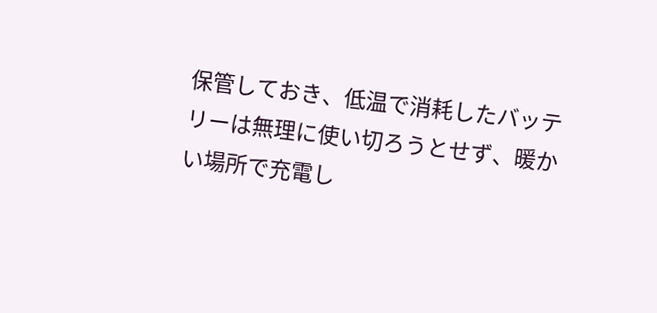保管しておき、低温で消耗したバッテリーは無理に使い切ろうとせず、暖かい場所で充電し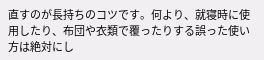直すのが長持ちのコツです。何より、就寝時に使用したり、布団や衣類で覆ったりする誤った使い方は絶対にし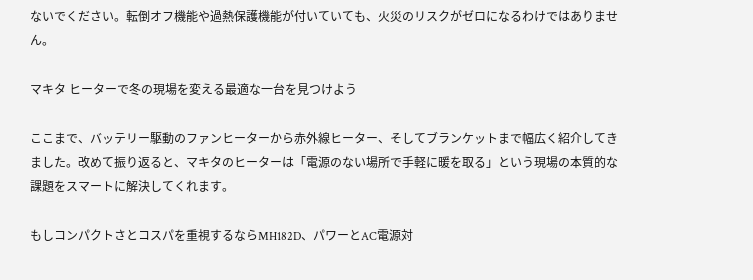ないでください。転倒オフ機能や過熱保護機能が付いていても、火災のリスクがゼロになるわけではありません。

マキタ ヒーターで冬の現場を変える最適な一台を見つけよう

ここまで、バッテリー駆動のファンヒーターから赤外線ヒーター、そしてブランケットまで幅広く紹介してきました。改めて振り返ると、マキタのヒーターは「電源のない場所で手軽に暖を取る」という現場の本質的な課題をスマートに解決してくれます。

もしコンパクトさとコスパを重視するならMH182D、パワーとAC電源対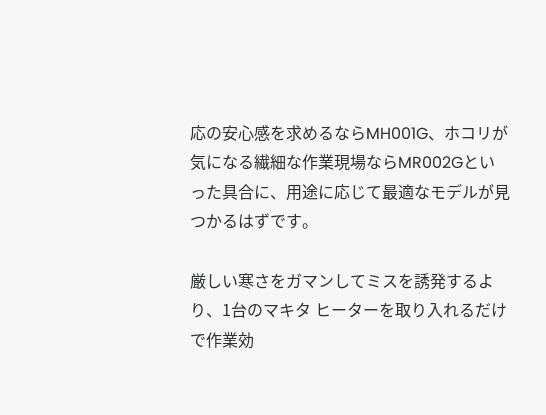応の安心感を求めるならMH001G、ホコリが気になる繊細な作業現場ならMR002Gといった具合に、用途に応じて最適なモデルが見つかるはずです。

厳しい寒さをガマンしてミスを誘発するより、1台のマキタ ヒーターを取り入れるだけで作業効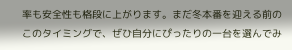率も安全性も格段に上がります。まだ冬本番を迎える前のこのタイミングで、ぜひ自分にぴったりの一台を選んでみ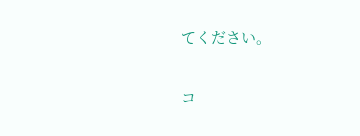てください。

コ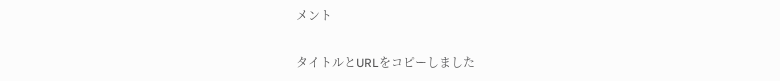メント

タイトルとURLをコピーしました